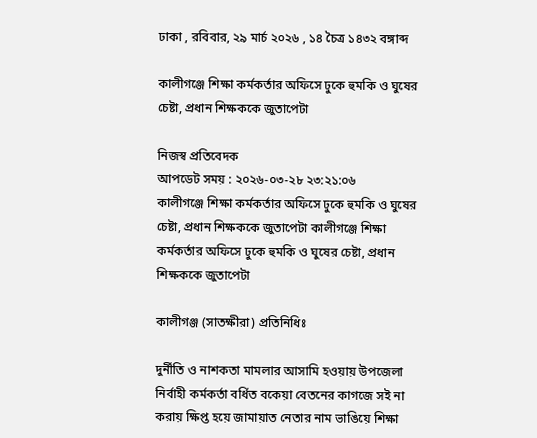ঢাকা , রবিবার, ২৯ মার্চ ২০২৬ , ১৪ চৈত্র ১৪৩২ বঙ্গাব্দ

কালীগঞ্জে শিক্ষা কর্মকর্তার অফিসে ঢুকে হুমকি ও ঘুষের চেষ্টা, প্রধান শিক্ষককে জুতাপেটা

নিজস্ব প্রতিবেদক
আপডেট সময় : ২০২৬-০৩-২৮ ২৩:২১:০৬
কালীগঞ্জে শিক্ষা কর্মকর্তার অফিসে ঢুকে হুমকি ও ঘুষের চেষ্টা, প্রধান শিক্ষককে জুতাপেটা কালীগঞ্জে শিক্ষা কর্মকর্তার অফিসে ঢুকে হুমকি ও ঘুষের চেষ্টা, প্রধান শিক্ষককে জুতাপেটা

কালীগঞ্জ (সাতক্ষীরা) প্রতিনিধিঃ

দুর্নীতি ও নাশকতা মামলার আসামি হওয়ায় উপজেলা নির্বাহী কর্মকর্তা বর্ধিত বকেয়া বেতনের কাগজে সই না করায় ক্ষিপ্ত হয়ে জামায়াত নেতার নাম ভাঙিয়ে শিক্ষা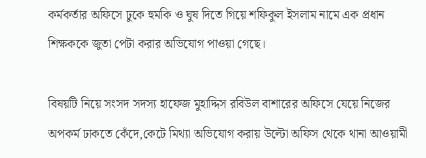কর্মকর্তার অফিসে ঢুকে হুমকি ও ঘুষ দিতে গিয়ে শফিকুল ইসলাম নামে এক প্রধান শিক্ষককে জুতা পেটা করার অভিযোগ পাওয়া গেছে।

বিষয়টি নিয়ে সংসদ সদস্য হাফেজ মুহাদ্দিস রবিউল বাশারের অফিসে যেয়ে নিজের অপকর্ম ঢাকতে কেঁদে,কেটে মিথ্যা অভিযোগ করায় উল্টো অফিস থেকে থানা আওয়ামী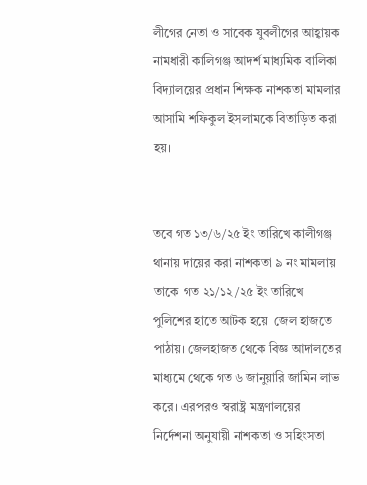লীগের নেতা ও সাবেক যুবলীগের আহ্বায়ক নামধারী কালিগঞ্জ আদর্শ মাধ্যমিক বালিকা বিদ্যালয়ের প্রধান শিক্ষক নাশকতা মামলার আসামি শফিকুল ইসলামকে বিতাড়িত করা হয়।


তবে গত ১৩/৬/২৫ ইং তারিখে কালীগঞ্জ থানায় দায়ের করা নাশকতা ৯ নং মামলায় তাকে  গত ২১/১২/২৫ ইং তারিখে পুলিশের হাতে আটক হয়ে  জেল হাজতে পাঠায়। জেলহাজত থেকে বিজ্ঞ আদালতের মাধ্যমে থেকে গত ৬ জানুয়ারি জামিন লাভ করে। এরপরও স্বরাষ্ট্র মন্ত্রণালয়ের নির্দেশনা অনুযায়ী নাশকতা ও সহিংসতা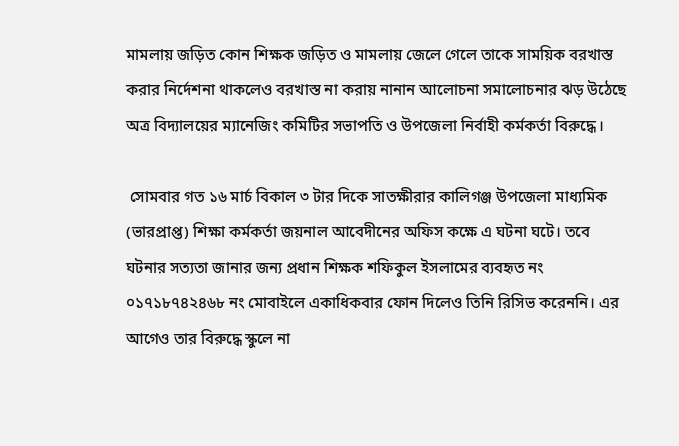মামলায় জড়িত কোন শিক্ষক জড়িত ও মামলায় জেলে গেলে তাকে সাময়িক বরখাস্ত করার নির্দেশনা থাকলেও বরখাস্ত না করায় নানান আলোচনা সমালোচনার ঝড় উঠেছে অত্র বিদ্যালয়ের ম্যানেজিং কমিটির সভাপতি ও উপজেলা নির্বাহী কর্মকর্তা বিরুদ্ধে।

 সোমবার গত ১৬ মার্চ বিকাল ৩ টার দিকে সাতক্ষীরার কালিগঞ্জ উপজেলা মাধ্যমিক (ভারপ্রাপ্ত) শিক্ষা কর্মকর্তা জয়নাল আবেদীনের অফিস কক্ষে এ ঘটনা ঘটে। তবে ঘটনার সত্যতা জানার জন্য প্রধান শিক্ষক শফিকুল ইসলামের ব্যবহৃত নং ০১৭১৮৭৪২৪৬৮ নং মোবাইলে একাধিকবার ফোন দিলেও তিনি রিসিভ করেননি। এর আগেও তার বিরুদ্ধে স্কুলে না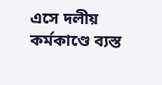এসে দলীয় কর্মকাণ্ডে ব্যস্ত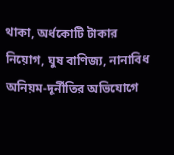থাকা, অর্ধকোটি টাকার নিয়োগ, ঘুষ বাণিজ্য, নানাবিধ অনিয়ম-দূর্নীতির অভিযোগে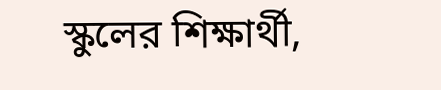স্কুলের শিক্ষার্থী,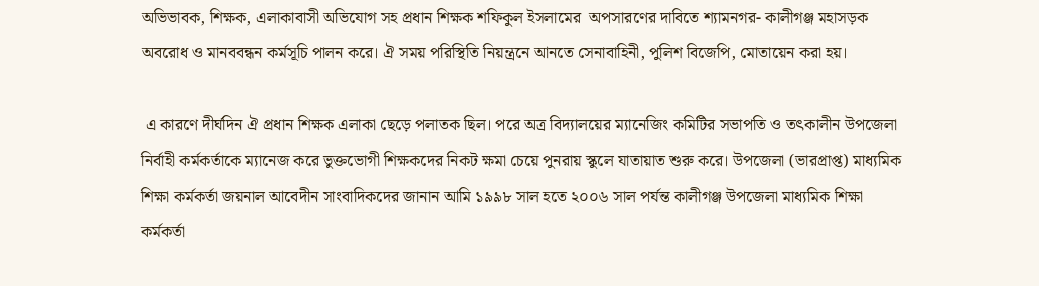অভিভাবক, শিক্ষক, এলাকাবাসী অভিযোগ সহ প্রধান শিক্ষক শফিকুল ইসলামের  অপসারণের দাবিতে শ্যামনগর- কালীগঞ্জ মহাসড়ক অবরোধ ও মানববন্ধন কর্মসূচি পালন করে। ঐ সময় পরিস্থিতি নিয়ন্ত্রনে আনতে সেনাবাহিনী, পুলিশ বিজেপি, মোতায়েন করা হয়।

 এ কারণে দীর্ঘদিন ঐ প্রধান শিক্ষক এলাকা ছেড়ে পলাতক ছিল। পরে অত্র বিদ্যালয়ের ম্যানেজিং কমিটির সভাপতি ও তৎকালীন উপজেলা নির্বাহী কর্মকর্তাকে ম্যানেজ করে ভুক্তভোগী শিক্ষকদের নিকট ক্ষমা চেয়ে পুনরায় স্কুলে যাতায়াত শুরু করে। উপজেলা (ভারপ্রাপ্ত) মাধ্যমিক শিক্ষা কর্মকর্তা জয়নাল আবেদীন সাংবাদিকদের জানান আমি ১৯৯৮ সাল হতে ২০০৬ সাল পর্যন্ত কালীগঞ্জ উপজেলা মাধ্যমিক শিক্ষা কর্মকর্তা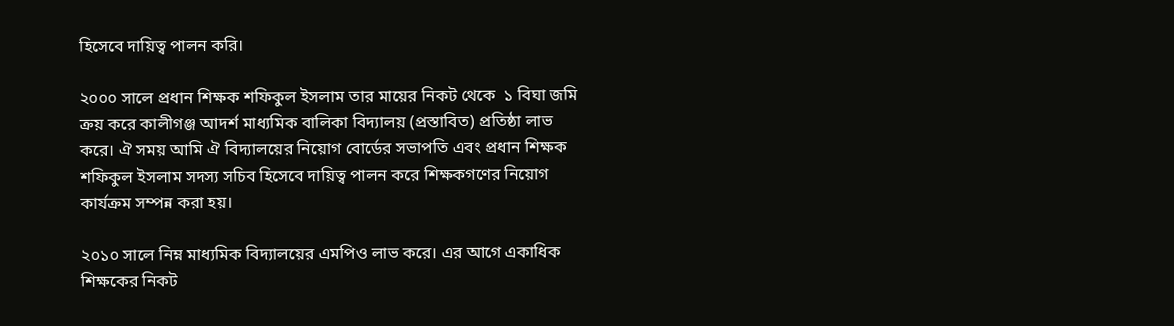হিসেবে দায়িত্ব পালন করি।

২০০০ সালে প্রধান শিক্ষক শফিকুল ইসলাম তার মায়ের নিকট থেকে  ১ বিঘা জমি ক্রয় করে কালীগঞ্জ আদর্শ মাধ্যমিক বালিকা বিদ্যালয় (প্রস্তাবিত) প্রতিষ্ঠা লাভ করে। ঐ সময় আমি ঐ বিদ্যালয়ের নিয়োগ বোর্ডের সভাপতি এবং প্রধান শিক্ষক শফিকুল ইসলাম সদস্য সচিব হিসেবে দায়িত্ব পালন করে শিক্ষকগণের নিয়োগ কার্যক্রম সম্পন্ন করা হয়।

২০১০ সালে নিম্ন মাধ্যমিক বিদ্যালয়ের এমপিও লাভ করে। এর আগে একাধিক শিক্ষকের নিকট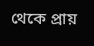থেকে প্রায়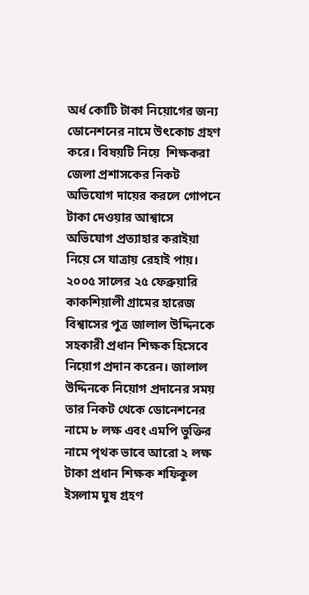অর্ধ কোটি টাকা নিয়োগের জন্য ডোনেশনের নামে উৎকোচ গ্রহণ করে। বিষয়টি নিয়ে  শিক্ষকরা জেলা প্রশাসকের নিকট অভিযোগ দায়ের করলে গোপনে টাকা দেওয়ার আশ্বাসে অভিযোগ প্রত্যাহার করাইয়া নিয়ে সে যাত্রায় রেহাই পায়। ২০০৫ সালের ২৫ ফেব্রুয়ারি কাকশিয়ালী গ্রামের হারেজ বিশ্বাসের পুত্র জালাল উদ্দিনকে সহকারী প্রধান শিক্ষক হিসেবে নিয়োগ প্রদান করেন। জালাল উদ্দিনকে নিয়োগ প্রদানের সময় তার নিকট থেকে ডোনেশনের নামে ৮ লক্ষ এবং এমপি ভুক্তির নামে পৃথক ভাবে আরো ২ লক্ষ টাকা প্রধান শিক্ষক শফিকুল ইসলাম ঘুষ গ্রহণ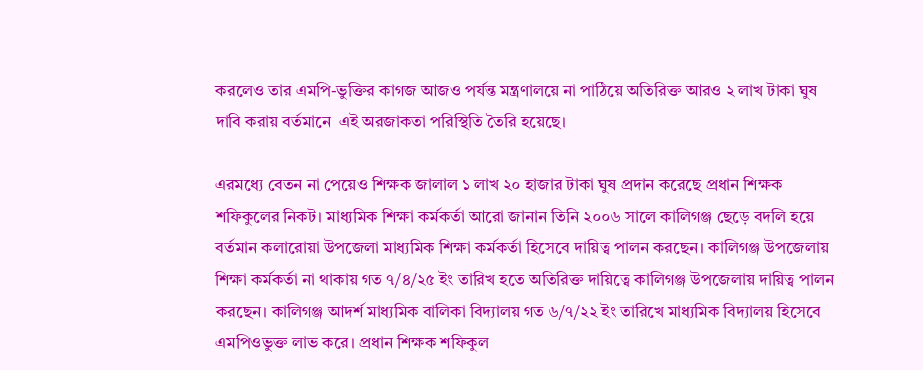করলেও তার এমপি-ভুক্তির কাগজ আজও পর্যন্ত মন্ত্রণালয়ে না পাঠিয়ে অতিরিক্ত আরও ২ লাখ টাকা ঘুষ দাবি করায় বর্তমানে  এই অরজাকতা পরিস্থিতি তৈরি হয়েছে।

এরমধ্যে বেতন না পেয়েও শিক্ষক জালাল ১ লাখ ২০ হাজার টাকা ঘুষ প্রদান করেছে প্রধান শিক্ষক শফিকুলের নিকট। মাধ্যমিক শিক্ষা কর্মকর্তা আরো জানান তিনি ২০০৬ সালে কালিগঞ্জ ছেড়ে বদলি হয়ে বর্তমান কলারোয়া উপজেলা মাধ্যমিক শিক্ষা কর্মকর্তা হিসেবে দায়িত্ব পালন করছেন। কালিগঞ্জ উপজেলায় শিক্ষা কর্মকর্তা না থাকায় গত ৭/৪/২৫ ইং তারিখ হতে অতিরিক্ত দায়িত্বে কালিগঞ্জ উপজেলায় দায়িত্ব পালন করছেন। কালিগঞ্জ আদর্শ মাধ্যমিক বালিকা বিদ্যালয় গত ৬/৭/২২ ইং তারিখে মাধ্যমিক বিদ্যালয় হিসেবে এমপিওভুক্ত লাভ করে। প্রধান শিক্ষক শফিকুল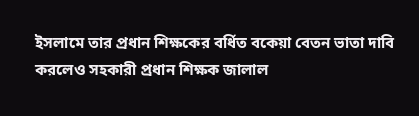ইসলামে তার প্রধান শিক্ষকের বর্ধিত বকেয়া বেতন ভাতা দাবি করলেও সহকারী প্রধান শিক্ষক জালাল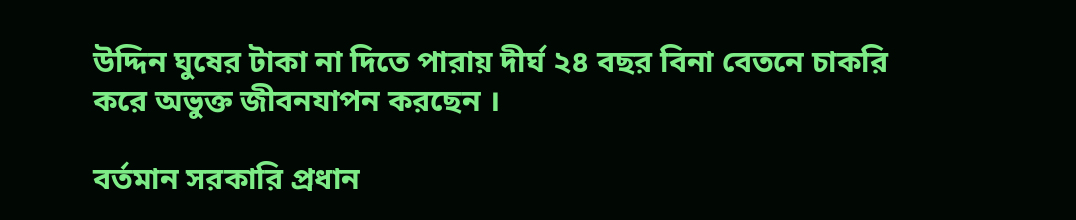উদ্দিন ঘুষের টাকা না দিতে পারায় দীর্ঘ ২৪ বছর বিনা বেতনে চাকরি করে অভুক্ত জীবনযাপন করছেন ।

বর্তমান সরকারি প্রধান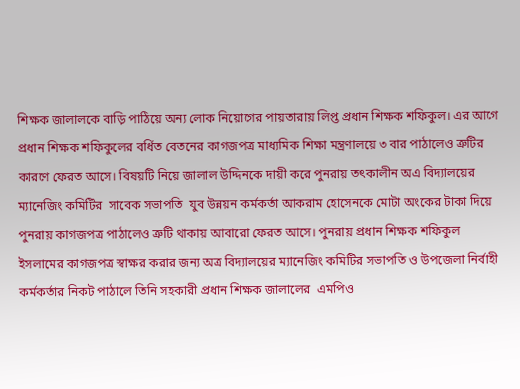শিক্ষক জালালকে বাড়ি পাঠিয়ে অন্য লোক নিয়োগের পায়তারায় লিপ্ত প্রধান শিক্ষক শফিকুল। এর আগে  প্রধান শিক্ষক শফিকুলের বর্ধিত বেতনের কাগজপত্র মাধ্যমিক শিক্ষা মন্ত্রণালয়ে ৩ বার পাঠালেও ত্রুটির কারণে ফেরত আসে। বিষয়টি নিয়ে জালাল উদ্দিনকে দায়ী করে পুনরায় তৎকালীন অএ বিদ্যালয়ের ম্যানেজিং কমিটির  সাবেক সভাপতি  যুব উন্নয়ন কর্মকর্তা আকরাম হোসেনকে মোটা অংকের টাকা দিয়ে পুনরায় কাগজপত্র পাঠালেও ত্রুটি থাকায় আবারো ফেরত আসে। পুনরায় প্রধান শিক্ষক শফিকুল ইসলামের কাগজপত্র স্বাক্ষর করার জন্য অত্র বিদ্যালয়ের ম্যানেজিং কমিটির সভাপতি ও উপজেলা নির্বাহী কর্মকর্তার নিকট পাঠালে তিনি সহকারী প্রধান শিক্ষক জালালের  এমপিও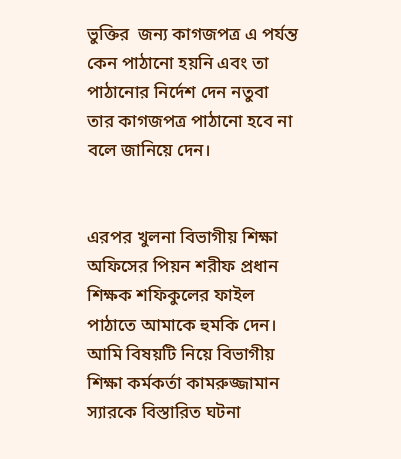ভুক্তির  জন্য কাগজপত্র এ পর্যন্ত কেন পাঠানো হয়নি এবং তা পাঠানোর নির্দেশ দেন নতুবা তার কাগজপত্র পাঠানো হবে না বলে জানিয়ে দেন।


এরপর খুলনা বিভাগীয় শিক্ষা অফিসের পিয়ন শরীফ প্রধান শিক্ষক শফিকুলের ফাইল পাঠাতে আমাকে হুমকি দেন। আমি বিষয়টি নিয়ে বিভাগীয় শিক্ষা কর্মকর্তা কামরুজ্জামান স্যারকে বিস্তারিত ঘটনা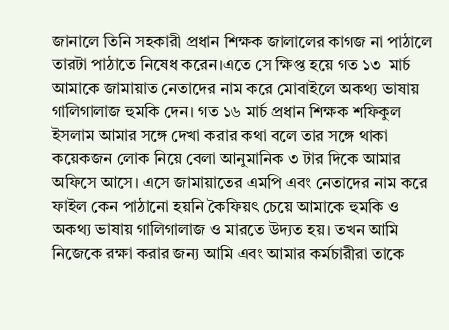জানালে তিনি সহকারী প্রধান শিক্ষক জালালের কাগজ না পাঠালে তারটা পাঠাতে নিষেধ করেন।এতে সে ক্ষিপ্ত হয়ে গত ১৩  মার্চ আমাকে জামায়াত নেতাদের নাম করে মোবাইলে অকথ্য ভাষায় গালিগালাজ হুমকি দেন। গত ১৬ মার্চ প্রধান শিক্ষক শফিকুল ইসলাম আমার সঙ্গে দেখা করার কথা বলে তার সঙ্গে থাকা কয়েকজন লোক নিয়ে বেলা আনুমানিক ৩ টার দিকে আমার অফিসে আসে। এসে জামায়াতের এমপি এবং নেতাদের নাম করে ফাইল কেন পাঠানো হয়নি কৈফিয়ৎ চেয়ে আমাকে হুমকি ও অকথ্য ভাষায় গালিগালাজ ও মারতে উদ্যত হয়। তখন আমি নিজেকে রক্ষা করার জন্য আমি এবং আমার কর্মচারীরা তাকে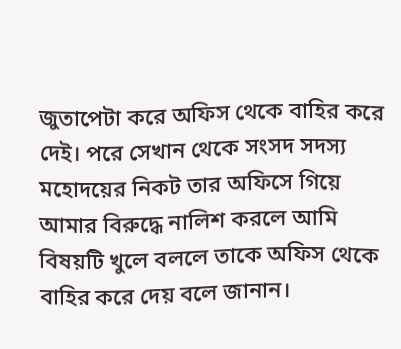জুতাপেটা করে অফিস থেকে বাহির করে দেই। পরে সেখান থেকে সংসদ সদস্য মহোদয়ের নিকট তার অফিসে গিয়ে আমার বিরুদ্ধে নালিশ করলে আমি বিষয়টি খুলে বললে তাকে অফিস থেকে বাহির করে দেয় বলে জানান।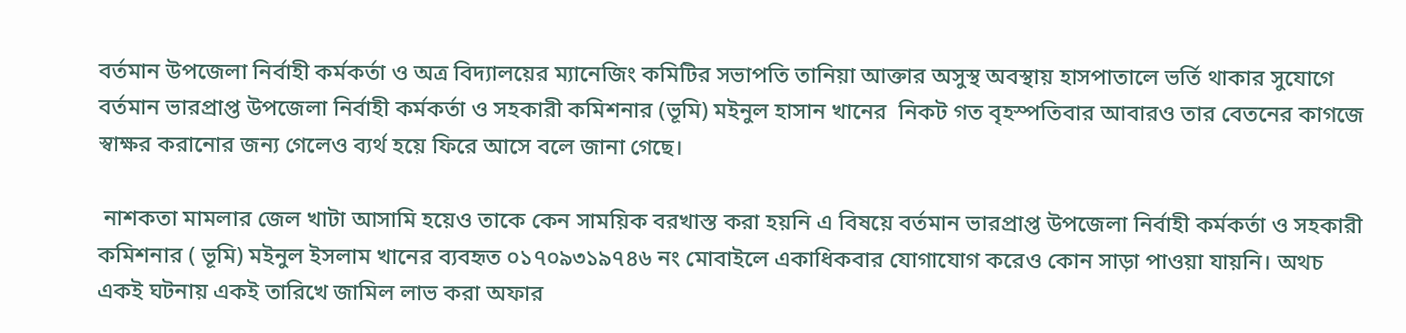বর্তমান উপজেলা নির্বাহী কর্মকর্তা ও অত্র বিদ্যালয়ের ম্যানেজিং কমিটির সভাপতি তানিয়া আক্তার অসুস্থ অবস্থায় হাসপাতালে ভর্তি থাকার সুযোগে বর্তমান ভারপ্রাপ্ত উপজেলা নির্বাহী কর্মকর্তা ও সহকারী কমিশনার (ভূমি) মইনুল হাসান খানের  নিকট‌ গত বৃহস্পতিবার আবারও তার বেতনের কাগজে স্বাক্ষর করানোর জন্য গেলেও ব্যর্থ হয়ে ফিরে আসে বলে জানা গেছে।

 নাশকতা মামলার জেল খাটা আসামি হয়েও তাকে কেন সাময়িক বরখাস্ত করা হয়নি এ বিষয়ে বর্তমান ভারপ্রাপ্ত উপজেলা নির্বাহী কর্মকর্তা ও সহকারী কমিশনার ( ভূমি) মইনুল ইসলাম খানের ব্যবহৃত ০১৭০৯৩১৯৭৪৬ নং মোবাইলে একাধিকবার যোগাযোগ করেও কোন সাড়া পাওয়া যায়নি। অথচ একই ঘটনায় একই তারিখে জামিল লাভ করা অফার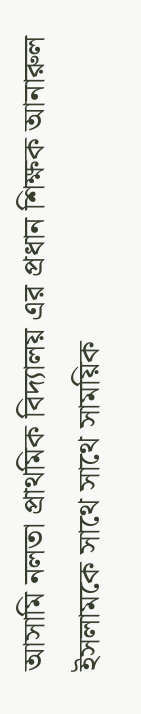আসামি নলতা প্রাথমিক বিদ্যালয় এর প্রধান শিক্ষক আনারুল ইসলামকে সাথে সাথে সাময়িক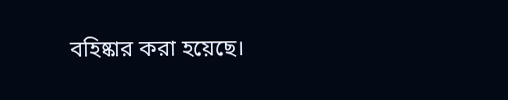বহিষ্কার করা হয়েছে।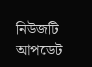নিউজটি আপডেট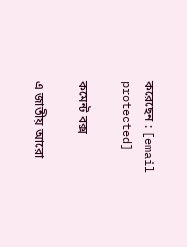করেছেন : [email protected]

কমেন্ট বক্স

এ জাতীয় আরো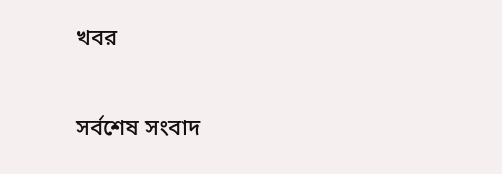খবর

সর্বশেষ সংবাদ